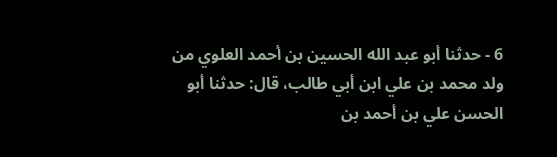6 - حدثنا أبو عبد الله الحسين بن أحمد العلوي من ولد محمد بن علي ابن أبي طالب، قال: حدثنا أبو الحسن علي بن أحمد بن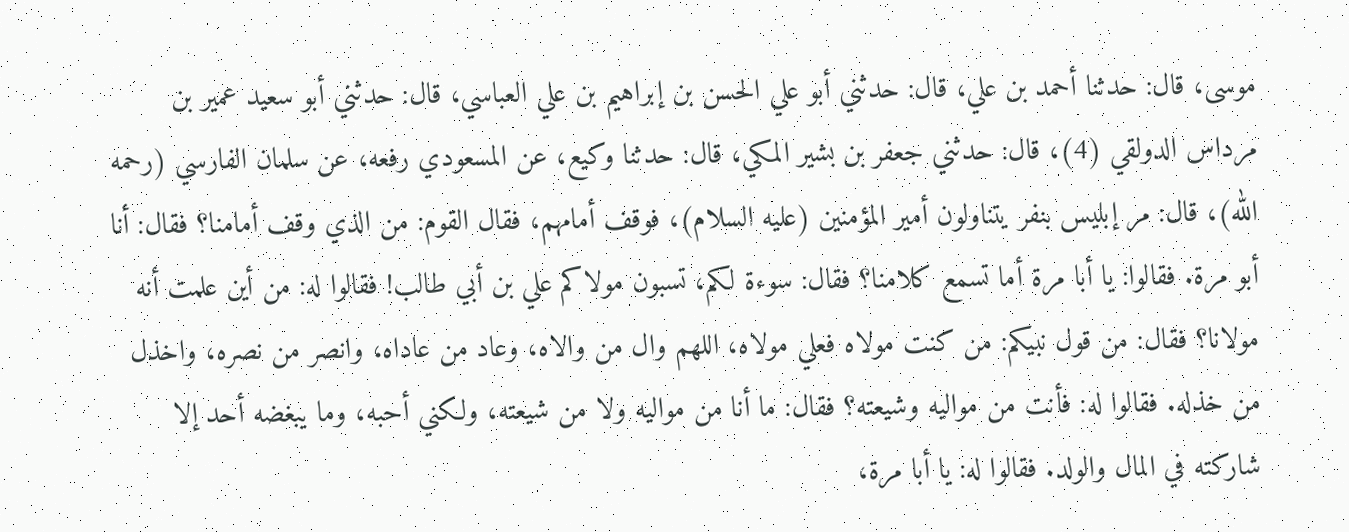موسى، قال: حدثنا أحمد بن علي، قال: حدثني أبو علي الحسن بن إبراهيم بن علي العباسي، قال: حدثني أبو سعيد عمير بن مرداس الدولقي (4)، قال: حدثني جعفر بن بشير المكي، قال: حدثنا وكيع، عن المسعودي رفعه، عن سلمان الفارسي (رحمه الله)، قال: مر إبليس بنفر يتناولون أمير المؤمنين (عليه السلام)، فوقف أمامهم، فقال القوم: من الذي وقف أمامنا؟ فقال: أنا أبو مرة. فقالوا: يا أبا مرة أما تسمع كلامنا؟ فقال: سوءة لكم، تسبون مولاكم علي بن أبي طالب! فقالوا له: من أين علمت أنه مولانا؟ فقال: من قول نبيكم: من كنت مولاه فعلي مولاه، اللهم وال من والاه، وعاد من عاداه، وانصر من نصره، واخذل من خذله. فقالوا له: فأنت من مواليه وشيعته؟ فقال: ما أنا من مواليه ولا من شيعته، ولكني أحبه، وما يبغضه أحد إلا شاركته في المال والولد. فقالوا له: يا أبا مرة،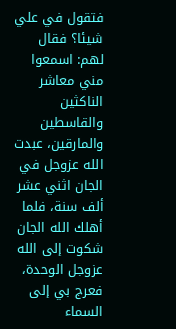فتقول في علي شيئا؟ فقال لهم: اسمعوا مني معاشر الناكثين والقاسطين والمارقين، عبدت الله عزوجل في الجان اثني عشر ألف سنة، فلما أهلك الله الجان شكوت إلى الله عزوجل الوحدة، فعرج بي إلى السماء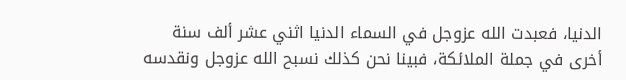الدنيا، فعبدت الله عزوجل في السماء الدنيا اثني عشر ألف سنة أخرى في جملة الملائكة، فبينا نحن كذلك نسبح الله عزوجل ونقدسه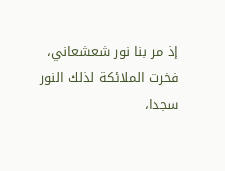إذ مر بنا نور شعشعاني، فخرت الملائكة لذلك النور سجدا،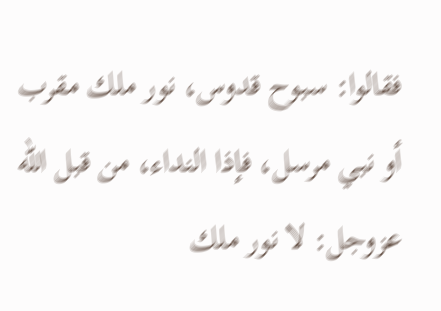فقالوا: سبوح قدوس، نور ملك مقرب أو نبي مرسل، فإذا النداء، من قبل الله عزوجل: لا نور ملك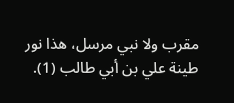مقرب ولا نبي مرسل، هذا نور طينة علي بن أبي طالب (1).